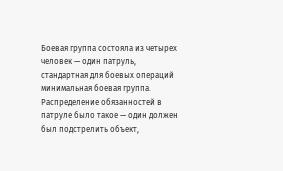Боевая группа состояла из четырех человек — один патруль, стандартная для боевых операций минимальная боевая группа. Распределение обязанностей в патруле было такое — один должен был подстрелить объект,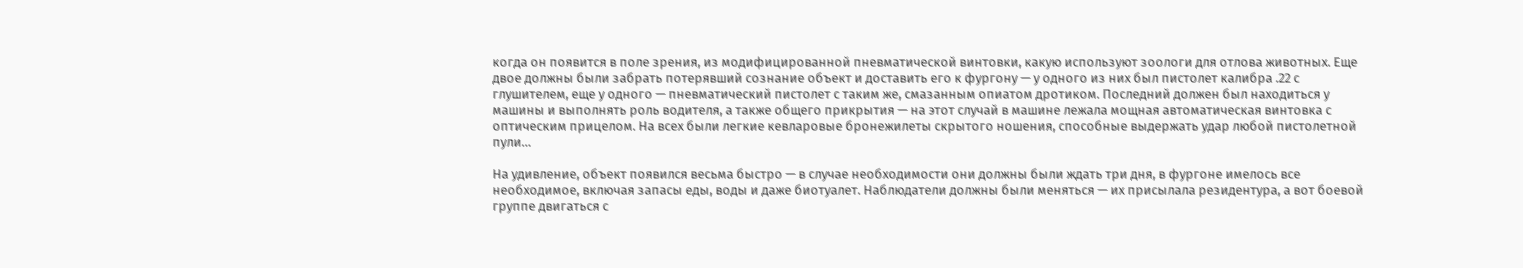когда он появится в поле зрения, из модифицированной пневматической винтовки, какую используют зоологи для отлова животных. Еще двое должны были забрать потерявший сознание объект и доставить его к фургону — у одного из них был пистолет калибра .22 с глушителем, еще у одного — пневматический пистолет с таким же, смазанным опиатом дротиком. Последний должен был находиться у машины и выполнять роль водителя, а также общего прикрытия — на этот случай в машине лежала мощная автоматическая винтовка с оптическим прицелом. На всех были легкие кевларовые бронежилеты скрытого ношения, способные выдержать удар любой пистолетной пули…

На удивление, объект появился весьма быстро — в случае необходимости они должны были ждать три дня, в фургоне имелось все необходимое, включая запасы еды, воды и даже биотуалет. Наблюдатели должны были меняться — их присылала резидентура, а вот боевой группе двигаться с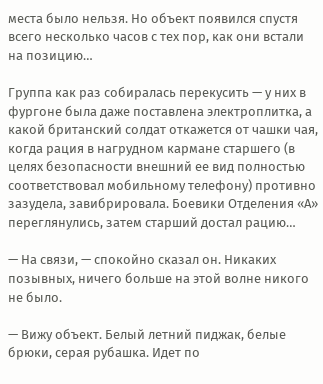места было нельзя. Но объект появился спустя всего несколько часов с тех пор, как они встали на позицию…

Группа как раз собиралась перекусить — у них в фургоне была даже поставлена электроплитка, а какой британский солдат откажется от чашки чая, когда рация в нагрудном кармане старшего (в целях безопасности внешний ее вид полностью соответствовал мобильному телефону) противно зазудела, завибрировала. Боевики Отделения «А» переглянулись, затем старший достал рацию…

— На связи, — спокойно сказал он. Никаких позывных, ничего больше на этой волне никого не было.

— Вижу объект. Белый летний пиджак, белые брюки, серая рубашка. Идет по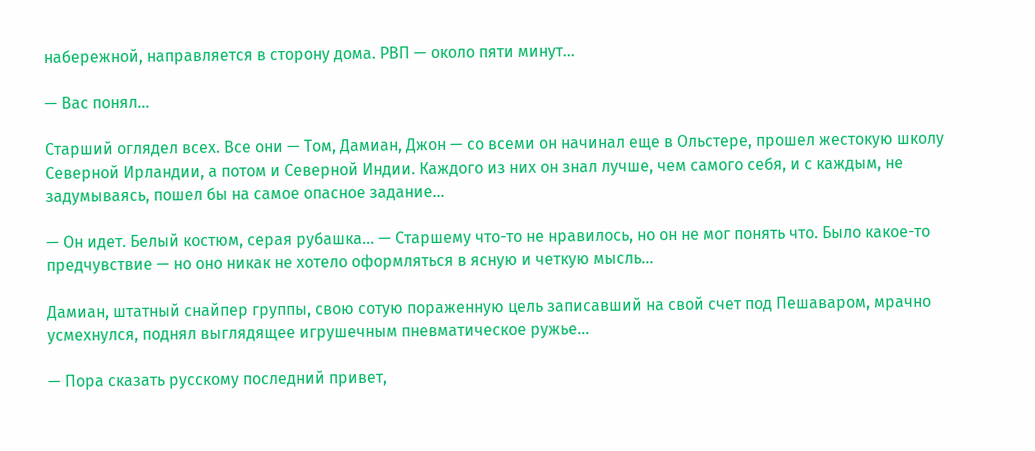набережной, направляется в сторону дома. РВП — около пяти минут…

— Вас понял…

Старший оглядел всех. Все они — Том, Дамиан, Джон — со всеми он начинал еще в Ольстере, прошел жестокую школу Северной Ирландии, а потом и Северной Индии. Каждого из них он знал лучше, чем самого себя, и с каждым, не задумываясь, пошел бы на самое опасное задание…

— Он идет. Белый костюм, серая рубашка… — Старшему что-то не нравилось, но он не мог понять что. Было какое-то предчувствие — но оно никак не хотело оформляться в ясную и четкую мысль…

Дамиан, штатный снайпер группы, свою сотую пораженную цель записавший на свой счет под Пешаваром, мрачно усмехнулся, поднял выглядящее игрушечным пневматическое ружье…

— Пора сказать русскому последний привет,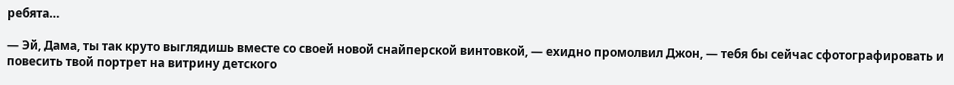ребята…

— Эй, Дама, ты так круто выглядишь вместе со своей новой снайперской винтовкой, — ехидно промолвил Джон, — тебя бы сейчас сфотографировать и повесить твой портрет на витрину детского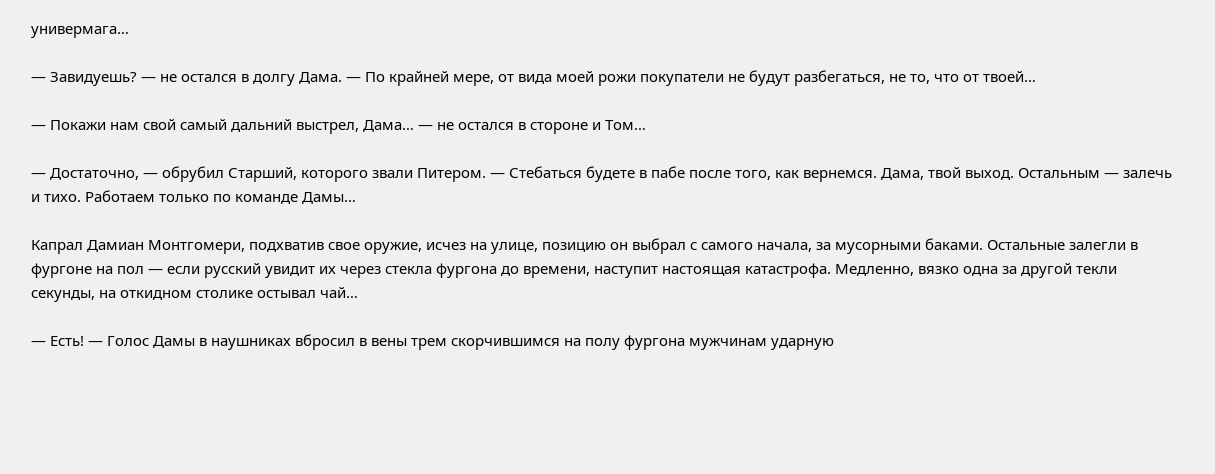универмага…

— Завидуешь? — не остался в долгу Дама. — По крайней мере, от вида моей рожи покупатели не будут разбегаться, не то, что от твоей…

— Покажи нам свой самый дальний выстрел, Дама… — не остался в стороне и Том…

— Достаточно, — обрубил Старший, которого звали Питером. — Стебаться будете в пабе после того, как вернемся. Дама, твой выход. Остальным — залечь и тихо. Работаем только по команде Дамы…

Капрал Дамиан Монтгомери, подхватив свое оружие, исчез на улице, позицию он выбрал с самого начала, за мусорными баками. Остальные залегли в фургоне на пол — если русский увидит их через стекла фургона до времени, наступит настоящая катастрофа. Медленно, вязко одна за другой текли секунды, на откидном столике остывал чай…

— Есть! — Голос Дамы в наушниках вбросил в вены трем скорчившимся на полу фургона мужчинам ударную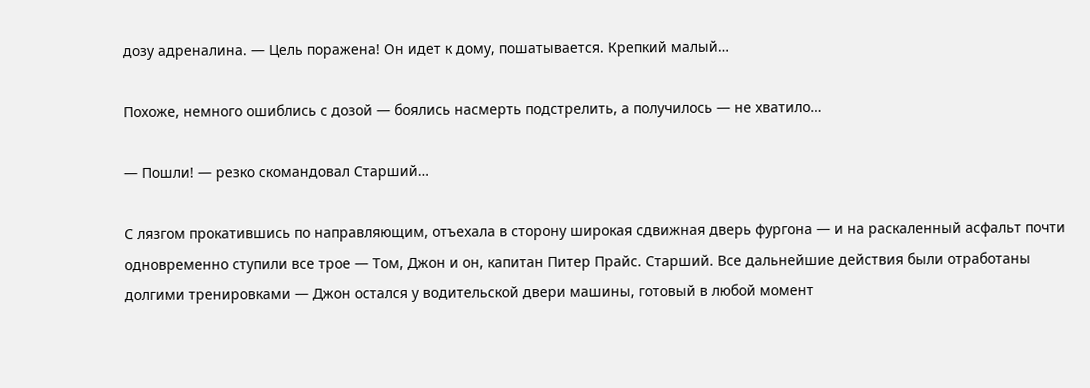дозу адреналина. — Цель поражена! Он идет к дому, пошатывается. Крепкий малый…

Похоже, немного ошиблись с дозой — боялись насмерть подстрелить, а получилось — не хватило…

— Пошли! — резко скомандовал Старший…

С лязгом прокатившись по направляющим, отъехала в сторону широкая сдвижная дверь фургона — и на раскаленный асфальт почти одновременно ступили все трое — Том, Джон и он, капитан Питер Прайс. Старший. Все дальнейшие действия были отработаны долгими тренировками — Джон остался у водительской двери машины, готовый в любой момент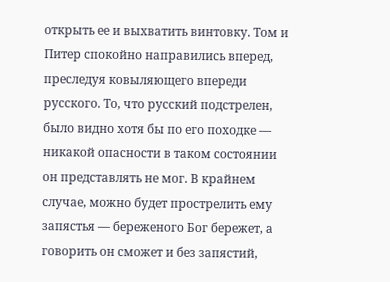открыть ее и выхватить винтовку. Том и Питер спокойно направились вперед, преследуя ковыляющего впереди русского. То, что русский подстрелен, было видно хотя бы по его походке — никакой опасности в таком состоянии он представлять не мог. В крайнем случае, можно будет прострелить ему запястья — береженого Бог бережет, а говорить он сможет и без запястий,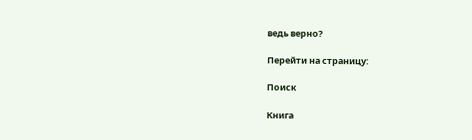ведь верно?

Перейти на страницу:

Поиск

Книга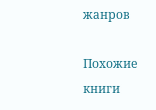жанров

Похожие книги